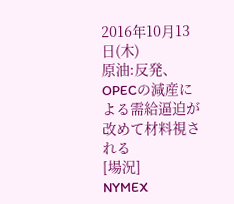2016年10月13日(木)
原油:反発、OPECの減産による需給逼迫が改めて材料視される
[場況]
NYMEX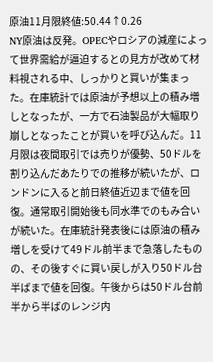原油11月限終値:50.44↑0.26
NY原油は反発。OPECやロシアの減産によって世界需給が逼迫するとの見方が改めて材料視される中、しっかりと買いが集まった。在庫統計では原油が予想以上の積み増しとなったが、一方で石油製品が大幅取り崩しとなったことが買いを呼び込んだ。11月限は夜間取引では売りが優勢、50ドルを割り込んだあたりでの推移が続いたが、ロンドンに入ると前日終値近辺まで値を回復。通常取引開始後も同水準でのもみ合いが続いた。在庫統計発表後には原油の積み増しを受けて49ドル前半まで急落したものの、その後すぐに買い戻しが入り50ドル台半ばまで値を回復。午後からは50ドル台前半から半ばのレンジ内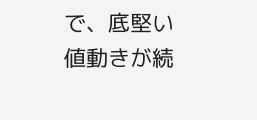で、底堅い値動きが続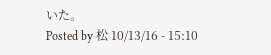いた。
Posted by 松 10/13/16 - 15:10